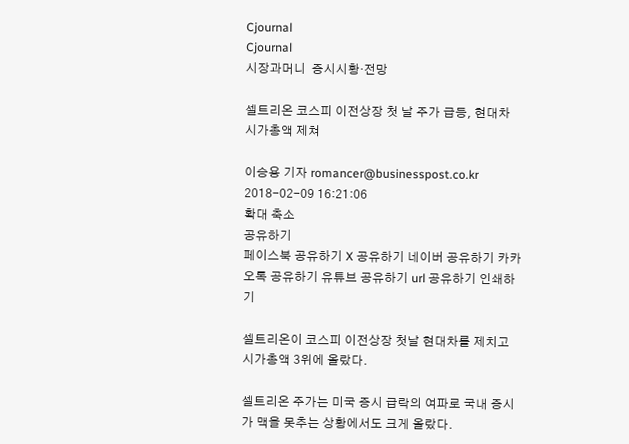Cjournal
Cjournal
시장과머니  증시시황·전망

셀트리온 코스피 이전상장 첫 날 주가 급등, 현대차 시가총액 제쳐

이승용 기자 romancer@businesspost.co.kr 2018-02-09 16:21:06
확대 축소
공유하기
페이스북 공유하기 X 공유하기 네이버 공유하기 카카오톡 공유하기 유튜브 공유하기 url 공유하기 인쇄하기

셀트리온이 코스피 이전상장 첫날 현대차를 제치고 시가총액 3위에 올랐다.

셀트리온 주가는 미국 증시 급락의 여파로 국내 증시가 맥을 못추는 상황에서도 크게 올랐다.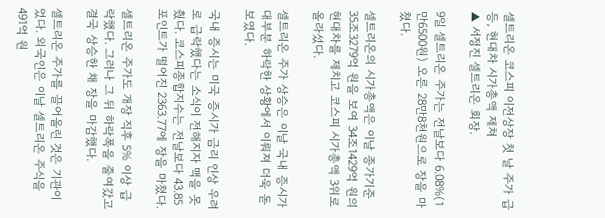셀트리온 코스피 이전상장 첫 날 주가 급등, 현대차 시가총액 제쳐
▲ 서정진 셀트리온 회장.

9일 셀트리온 주가는 전날보다 6.08%(1만6500원) 오른 28만8천원으로 장을 마쳤다.

셀트리온의 시가총액은 이날 종가기준 35조3279억 원을 보여 34조1429억 원의 현대차를 제치고 코스피 시가총액 3위로 올라섰다.

셀트리온 주가 상승은 이날 국내 증시가 대부분 하락한 상황에서 이뤄져 더욱 돋보였다.

국내 증시는 미국 증시가 금리 인상 우려로 급락했다는 소식이 전해지자 맥을 못 췄다. 코스피종합지수는 전날보다 43.85포인트가 떨어진 2363.77에 장을 마쳤다.

셀트리온 주가도 개장 직후 5% 이상 급락했다. 그러나 그 뒤 하락폭을 줄여갔고 결국 상승한 채 장을 마감했다.

셀트리온 주가를 끌어올린 것은 기관이었다. 외국인은 이날 셀트리온 주식을 491억 원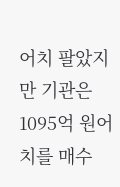어치 팔았지만 기관은 1095억 원어치를 매수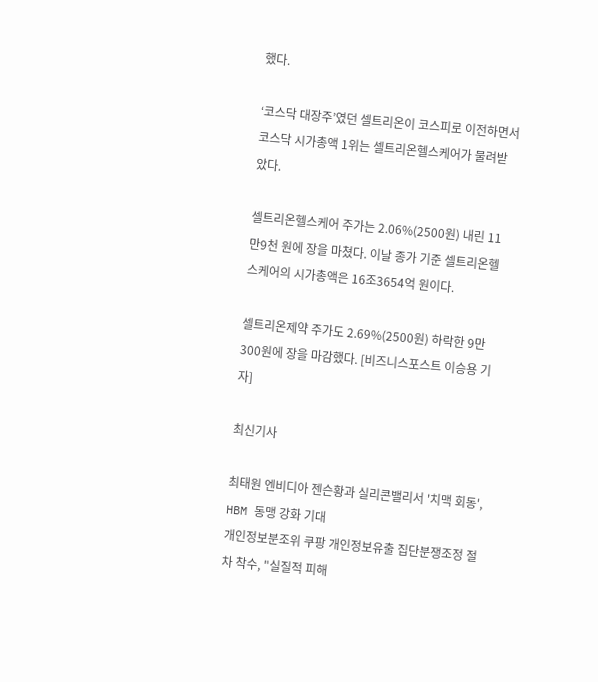했다.

‘코스닥 대장주’였던 셀트리온이 코스피로 이전하면서 코스닥 시가총액 1위는 셀트리온헬스케어가 물려받았다.

셀트리온헬스케어 주가는 2.06%(2500원) 내린 11만9천 원에 장을 마쳤다. 이날 종가 기준 셀트리온헬스케어의 시가총액은 16조3654억 원이다.

셀트리온제약 주가도 2.69%(2500원) 하락한 9만300원에 장을 마감했다. [비즈니스포스트 이승용 기자]

최신기사

최태원 엔비디아 젠슨황과 실리콘밸리서 '치맥 회동', HBM 동맹 강화 기대
개인정보분조위 쿠팡 개인정보유출 집단분쟁조정 절차 착수, "실질적 피해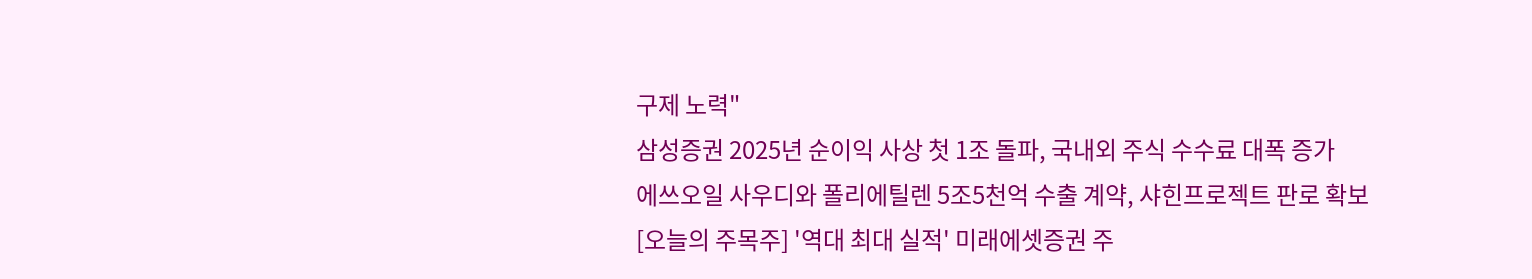구제 노력"
삼성증권 2025년 순이익 사상 첫 1조 돌파, 국내외 주식 수수료 대폭 증가
에쓰오일 사우디와 폴리에틸렌 5조5천억 수출 계약, 샤힌프로젝트 판로 확보
[오늘의 주목주] '역대 최대 실적' 미래에셋증권 주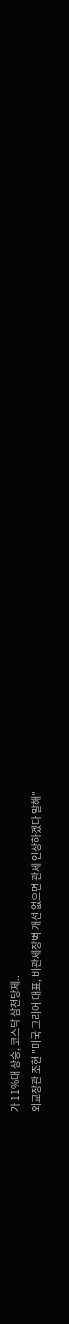가 11%대 상승, 코스닥 삼천당제..
외교장관 조현 "미국 그리어 대표, 비관세장벽 개선 없으면 관세 인상하겠다 말해"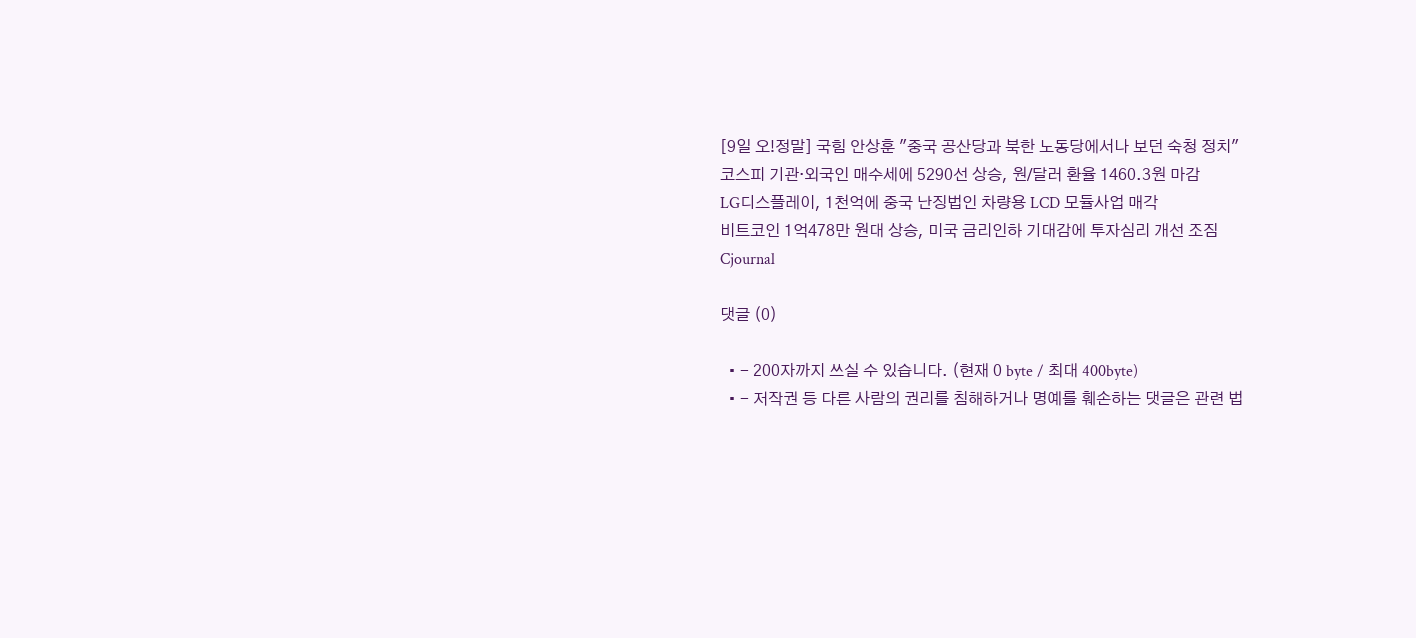[9일 오!정말] 국힘 안상훈 "중국 공산당과 북한 노동당에서나 보던 숙청 정치"
코스피 기관·외국인 매수세에 5290선 상승, 원/달러 환율 1460.3원 마감
LG디스플레이, 1천억에 중국 난징법인 차량용 LCD 모듈사업 매각
비트코인 1억478만 원대 상승, 미국 금리인하 기대감에 투자심리 개선 조짐
Cjournal

댓글 (0)

  • - 200자까지 쓰실 수 있습니다. (현재 0 byte / 최대 400byte)
  • - 저작권 등 다른 사람의 권리를 침해하거나 명예를 훼손하는 댓글은 관련 법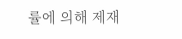률에 의해 제재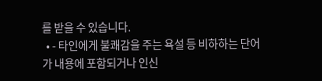를 받을 수 있습니다.
  • - 타인에게 불쾌감을 주는 욕설 등 비하하는 단어가 내용에 포함되거나 인신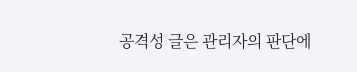공격성 글은 관리자의 판단에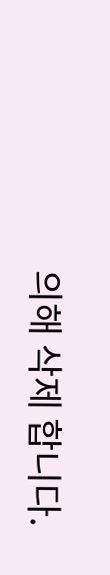의해 삭제 합니다.